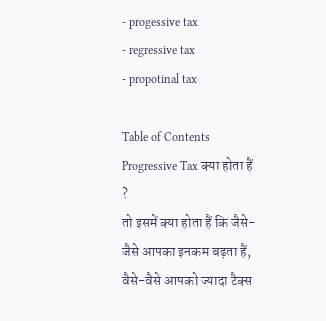- progessive tax
- regressive tax
- propotinal tax

Table of Contents
Progressive Tax क्या होता हैं ?
तो इसमें क्या होता हैं कि जैसे-जैसे आपका इनकम बढ़ता हैं, वैसे-वैसे आपको ज्यादा टैक्स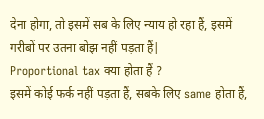देना होगा, तो इसमें सब के लिए न्याय हो रहा हैं, इसमें गरीबों पर उतना बोझ नहीं पड़ता हैं|
Proportional tax क्या होता हैं ?
इसमें कोई फर्क नहीं पड़ता हैं, सबके लिए same होता हैं,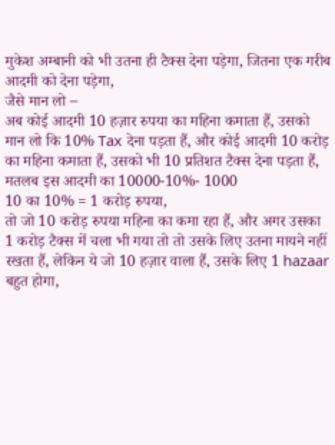मुकेश अम्बानी को भी उतना ही टैक्स देना पड़ेगा, जितना एक गरीब आदमी को देना पड़ेगा,
जैसे मान लो –
अब कोई आदमी 10 हज़ार रुपया का महिना कमाता हैं, उसको मान लो कि 10% Tax देना पड़ता हैं, और कोई आदमी 10 करोड़ का महिना कमाता हैं, उसको भी 10 प्रतिशत टैक्स देना पड़ता हैं,
मतलब इस आदमी का 10000-10%- 1000
10 का 10% = 1 करोड़ रुपया,
तो जो 10 करोड़ रुपया महिना का कमा रहा हैं, और अगर उसका 1 करोड़ टैक्स में चला भी गया तो तो उसके लिए उतना मायने नहीं रखता हैं, लेकिन ये जो 10 हज़ार वाला हैं, उसके लिए 1 hazaar बहुत होगा,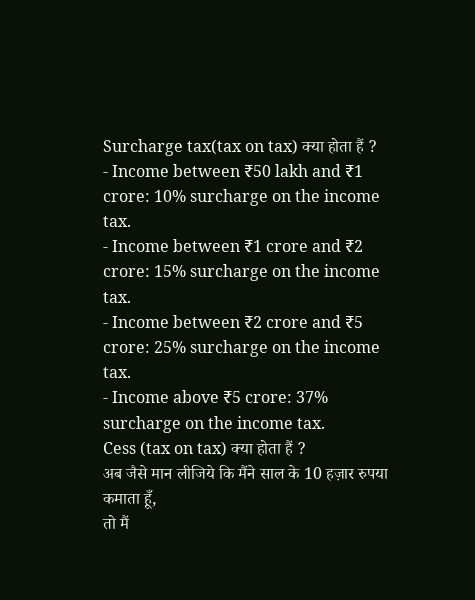Surcharge tax(tax on tax) क्या होता हैं ?
- Income between ₹50 lakh and ₹1 crore: 10% surcharge on the income tax.
- Income between ₹1 crore and ₹2 crore: 15% surcharge on the income tax.
- Income between ₹2 crore and ₹5 crore: 25% surcharge on the income tax.
- Income above ₹5 crore: 37% surcharge on the income tax.
Cess (tax on tax) क्या होता हैं ?
अब जैसे मान लीजिये कि मैंने साल के 10 हज़ार रुपया कमाता हूँ,
तो मैं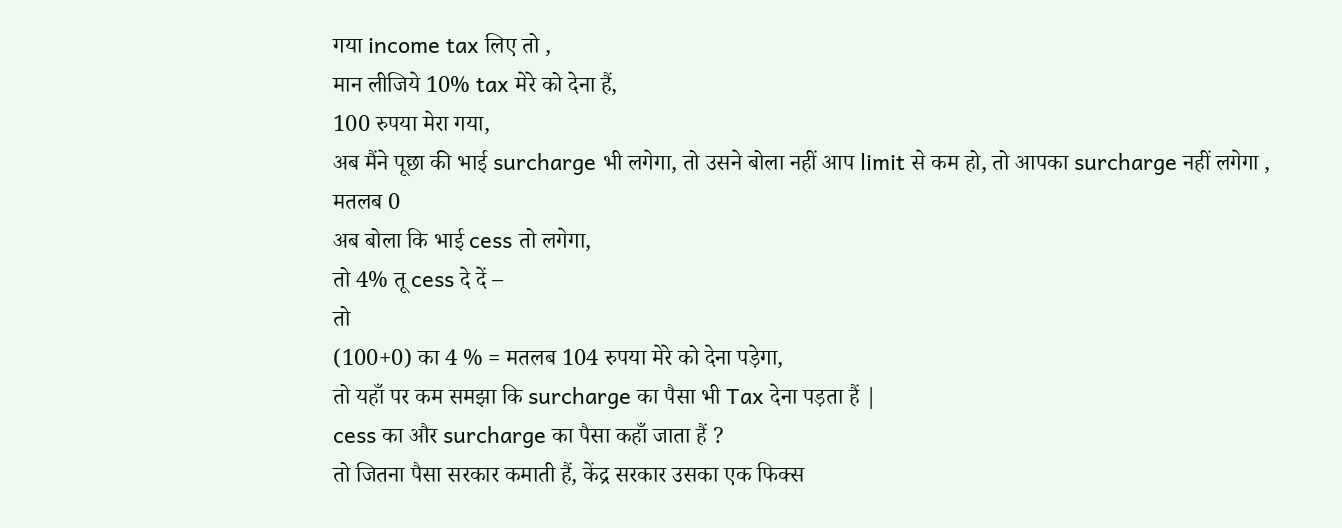गया income tax लिए तो ,
मान लीजिये 10% tax मेरे को देना हैं,
100 रुपया मेरा गया,
अब मैंने पूछा की भाई surcharge भी लगेगा, तो उसने बोला नहीं आप limit से कम हो, तो आपका surcharge नहीं लगेगा ,
मतलब 0
अब बोला कि भाई cess तो लगेगा,
तो 4% तू cess दे दें –
तो
(100+0) का 4 % = मतलब 104 रुपया मेरे को देना पड़ेगा,
तो यहाँ पर कम समझा कि surcharge का पैसा भी Tax देना पड़ता हैं |
cess का और surcharge का पैसा कहाँ जाता हैं ?
तो जितना पैसा सरकार कमाती हैं, केंद्र सरकार उसका एक फिक्स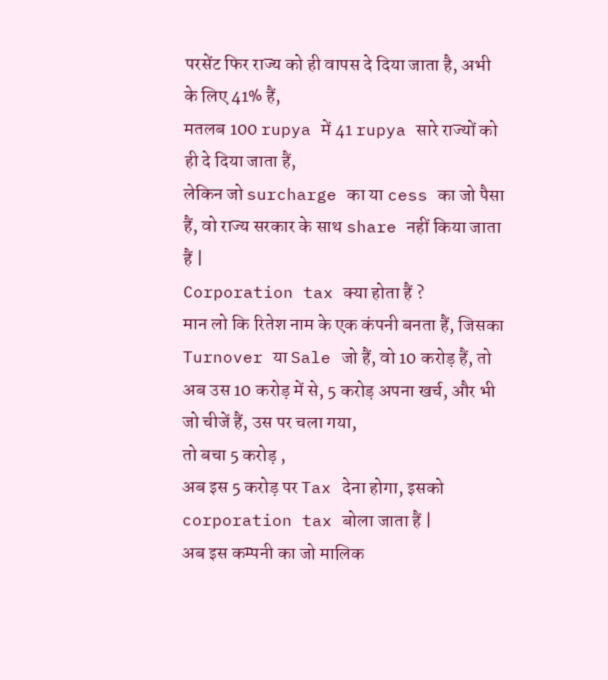परसेंट फिर राज्य को ही वापस दे दिया जाता है, अभी के लिए 41% हैं,
मतलब 100 rupya में 41 rupya सारे राज्यों को ही दे दिया जाता हैं,
लेकिन जो surcharge का या cess का जो पैसा हैं, वो राज्य सरकार के साथ share नहीं किया जाता हैं |
Corporation tax क्या होता हैं ?
मान लो कि रितेश नाम के एक कंपनी बनता हैं, जिसका Turnover या Sale जो हैं, वो 10 करोड़ हैं, तो
अब उस 10 करोड़ में से, 5 करोड़ अपना खर्च, और भी जो चीजें हैं, उस पर चला गया,
तो बचा 5 करोड़ ,
अब इस 5 करोड़ पर Tax देना होगा, इसको corporation tax बोला जाता हैं |
अब इस कम्पनी का जो मालिक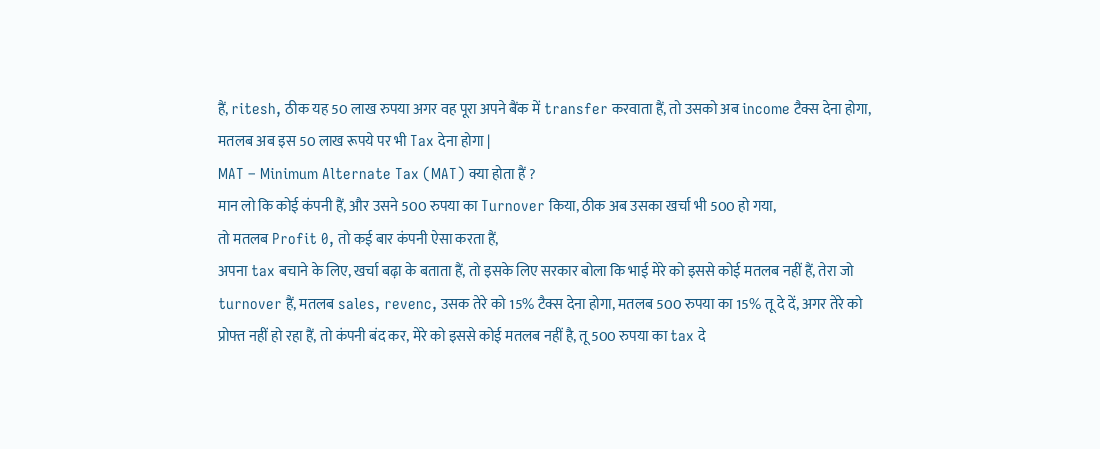हैं, ritesh, ठीक यह 50 लाख रुपया अगर वह पूरा अपने बैंक में transfer करवाता हैं, तो उसको अब income टैक्स देना होगा,
मतलब अब इस 50 लाख रूपये पर भी Tax देना होगा |
MAT – Minimum Alternate Tax (MAT) क्या होता हैं ?
मान लो कि कोई कंपनी हैं, और उसने 500 रुपया का Turnover किया, ठीक अब उसका खर्चा भी 500 हो गया,
तो मतलब Profit 0, तो कई बार कंपनी ऐसा करता हैं,
अपना tax बचाने के लिए, खर्चा बढ़ा के बताता हैं, तो इसके लिए सरकार बोला कि भाई मेरे को इससे कोई मतलब नहीं हैं, तेरा जो turnover हैं, मतलब sales, revenc, उसक तेरे को 15% टैक्स देना होगा, मतलब 500 रुपया का 15% तू दे दें, अगर तेरे को प्रोफ्त नहीं हो रहा हैं, तो कंपनी बंद कर, मेरे को इससे कोई मतलब नहीं है, तू 500 रुपया का tax दे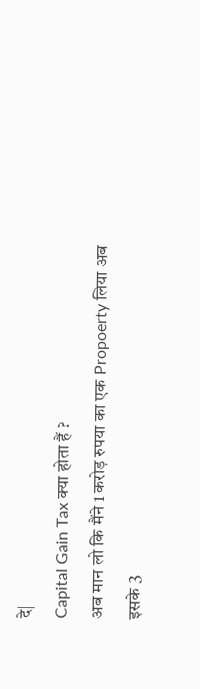दे|
Capital Gain Tax क्या होता हैं ?
अब मान लो कि मैंने 1 करोड़ रुपया का एक Propoerty लिया अब इसके 3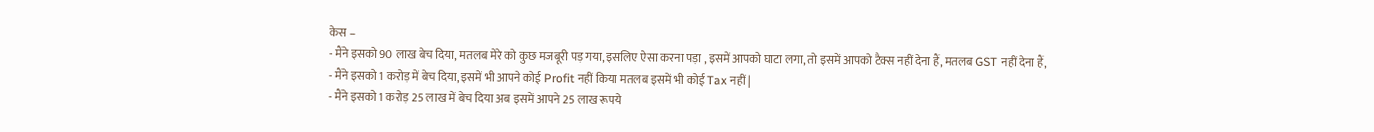केस –
- मैंने इसको 90 लाख बेच दिया, मतलब मेरे को कुछ मजबूरी पड़ गया, इसलिए ऐसा करना पड़ा , इसमें आपको घाटा लगा, तो इसमें आपको टैक्स नहीं देना हैं, मतलब GST नहीं देना हैं,
- मैंने इसको 1 करोड़ में बेच दिया, इसमें भी आपने कोई Profit नहीं किया मतलब इसमें भी कोई Tax नहीं |
- मैंने इसको 1 करोड़ 25 लाख में बेच दिया अब इसमें आपने 25 लाख रूपये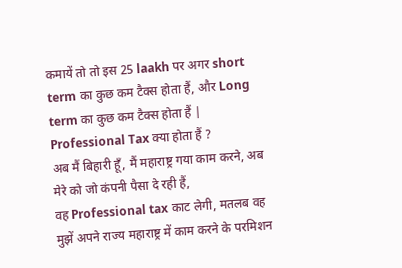कमायें तो तो इस 25 laakh पर अगर short term का कुछ कम टैक्स होता हैं, और Long term का कुछ कम टैक्स होता हैं |
Professional Tax क्या होता हैं ?
अब मैं बिहारी हूँ, मैं महाराष्ट्र गया काम करने, अब मेरे को जो कंपनी पैसा दे रही हैं,
वह Professional tax काट लेगी, मतलब वह मुझें अपने राज्य महाराष्ट्र में काम करने के परमिशन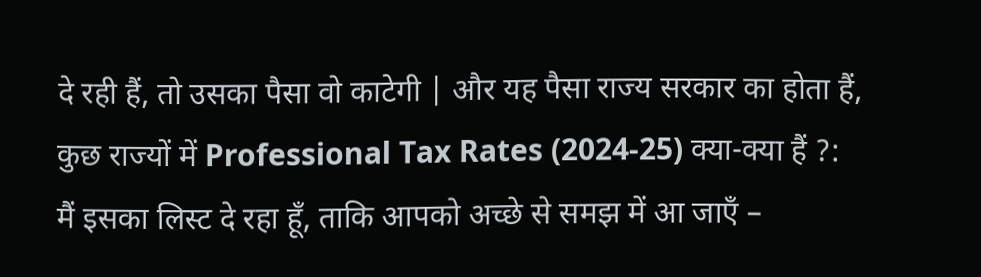दे रही हैं, तो उसका पैसा वो काटेगी | और यह पैसा राज्य सरकार का होता हैं,
कुछ राज्यों में Professional Tax Rates (2024-25) क्या-क्या हैं ?:
मैं इसका लिस्ट दे रहा हूँ, ताकि आपको अच्छे से समझ में आ जाएँ –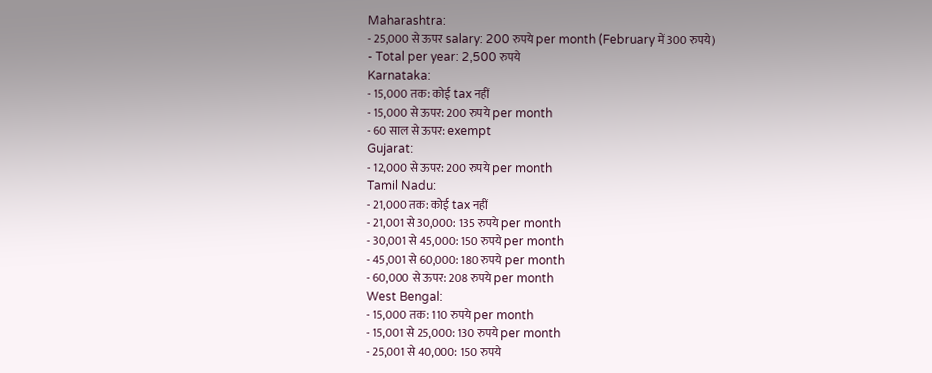Maharashtra:
- 25,000 से ऊपर salary: 200 रुपये per month (February में 300 रुपये)
- Total per year: 2,500 रुपये
Karnataka:
- 15,000 तक: कोई tax नहीं
- 15,000 से ऊपर: 200 रुपये per month
- 60 साल से ऊपर: exempt
Gujarat:
- 12,000 से ऊपर: 200 रुपये per month
Tamil Nadu:
- 21,000 तक: कोई tax नहीं
- 21,001 से 30,000: 135 रुपये per month
- 30,001 से 45,000: 150 रुपये per month
- 45,001 से 60,000: 180 रुपये per month
- 60,000 से ऊपर: 208 रुपये per month
West Bengal:
- 15,000 तक: 110 रुपये per month
- 15,001 से 25,000: 130 रुपये per month
- 25,001 से 40,000: 150 रुपये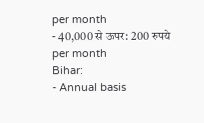per month
- 40,000 से ऊपर: 200 रुपये per month
Bihar:
- Annual basis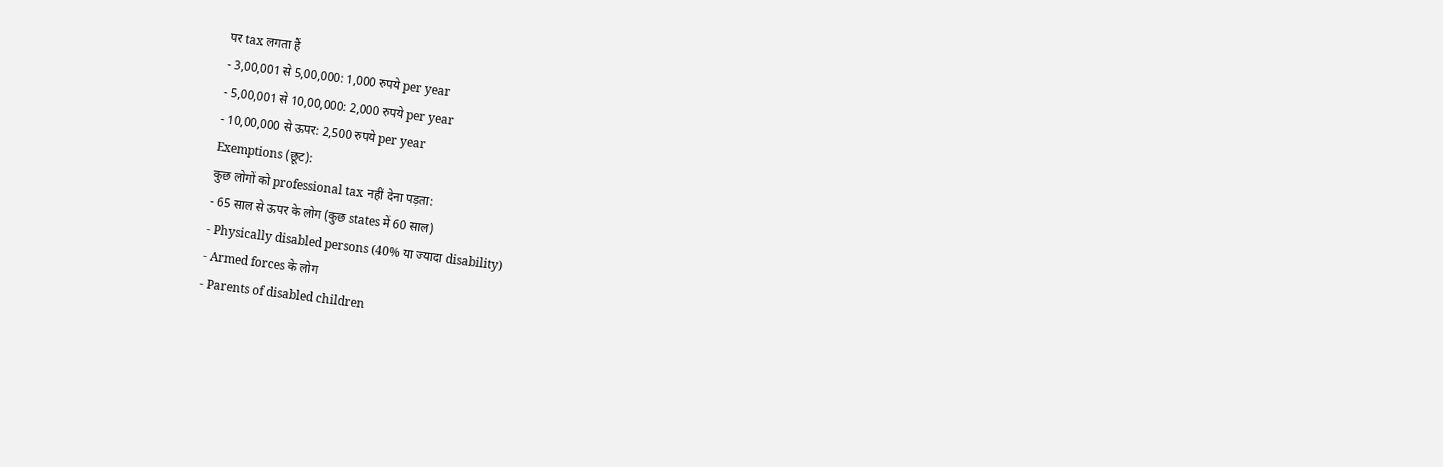पर tax लगता हैं
- 3,00,001 से 5,00,000: 1,000 रुपये per year
- 5,00,001 से 10,00,000: 2,000 रुपये per year
- 10,00,000 से ऊपर: 2,500 रुपये per year
Exemptions (छूट):
कुछ लोगों को professional tax नहीं देना पड़ता:
- 65 साल से ऊपर के लोग (कुछ states में 60 साल)
- Physically disabled persons (40% या ज्यादा disability)
- Armed forces के लोग
- Parents of disabled children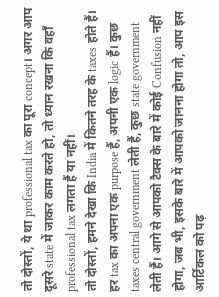तो दोस्तों, ये था professional tax का पूरा concept। अगर आप दूसरे state में जाकर काम करते हो, तो ध्यान रखना कि वहाँ professional tax लगता हैं या नहीं।
तो दोस्तों, हमने देखा कि India में कितने तरह के taxes होते हैं। हर tax का अपना एक purpose हैं, अपनी एक logic हैं। कुछ taxes central government लेती हैं, कुछ state government लेती हैं। आगे से आपको टैक्स के बारे में कोई Confusion नहीं होगा, जब भी, इसके बारे में आपको जानना होगा तो, आप इस आर्टिकल को पढ़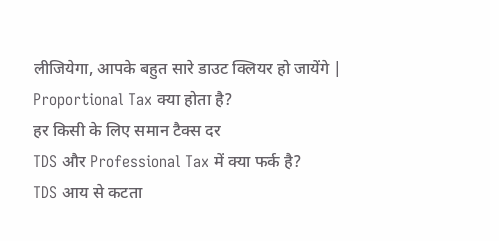लीजियेगा, आपके बहुत सारे डाउट क्लियर हो जायेंगे |
Proportional Tax क्या होता है?
हर किसी के लिए समान टैक्स दर
TDS और Professional Tax में क्या फर्क है?
TDS आय से कटता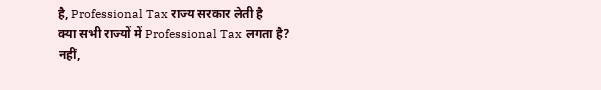है, Professional Tax राज्य सरकार लेती है
क्या सभी राज्यों में Professional Tax लगता है?
नहीं,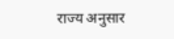राज्य अनुसार